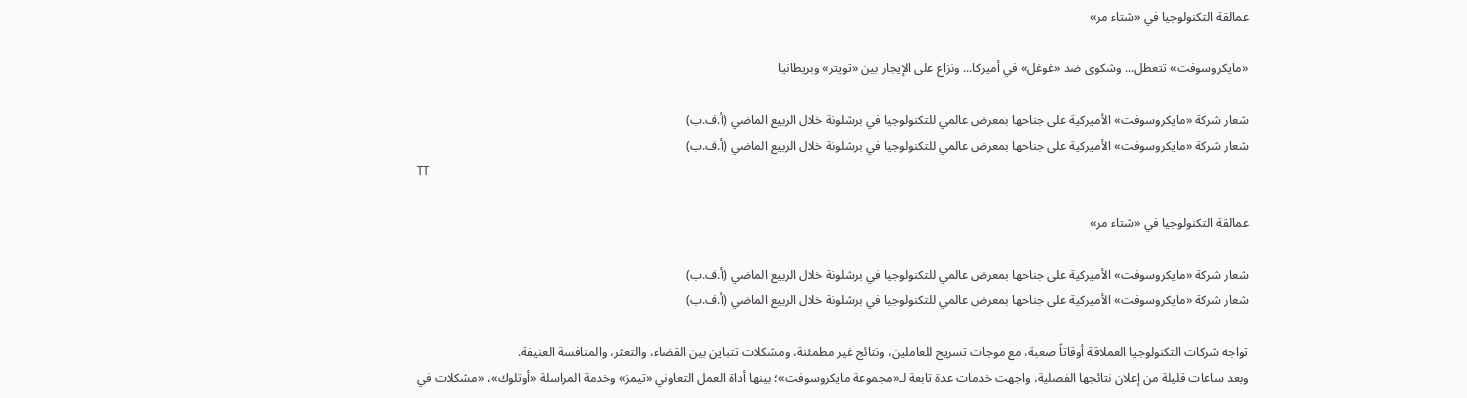عمالقة التكنولوجيا في «شتاء مر»

«مايكروسوفت» تتعطل... وشكوى ضد «غوغل» في أميركا... ونزاع على الإيجار بين «تويتر» وبريطانيا

شعار شركة «مايكروسوفت» الأميركية على جناحها بمعرض عالمي للتكنولوجيا في برشلونة خلال الربيع الماضي (أ.ف.ب)
شعار شركة «مايكروسوفت» الأميركية على جناحها بمعرض عالمي للتكنولوجيا في برشلونة خلال الربيع الماضي (أ.ف.ب)
TT

عمالقة التكنولوجيا في «شتاء مر»

شعار شركة «مايكروسوفت» الأميركية على جناحها بمعرض عالمي للتكنولوجيا في برشلونة خلال الربيع الماضي (أ.ف.ب)
شعار شركة «مايكروسوفت» الأميركية على جناحها بمعرض عالمي للتكنولوجيا في برشلونة خلال الربيع الماضي (أ.ف.ب)

تواجه شركات التكنولوجيا العملاقة أوقاتاً صعبة، مع موجات تسريح للعاملين، ونتائج غير مطمئنة، ومشكلات تتباين بين القضاء، والتعثر، والمنافسة العنيفة.
وبعد ساعات قليلة من إعلان نتائجها الفصلية، واجهت خدمات عدة تابعة لـ«مجموعة مايكروسوفت»؛ بينها أداة العمل التعاوني «تيمز» وخدمة المراسلة «أوتلوك»، «مشكلات في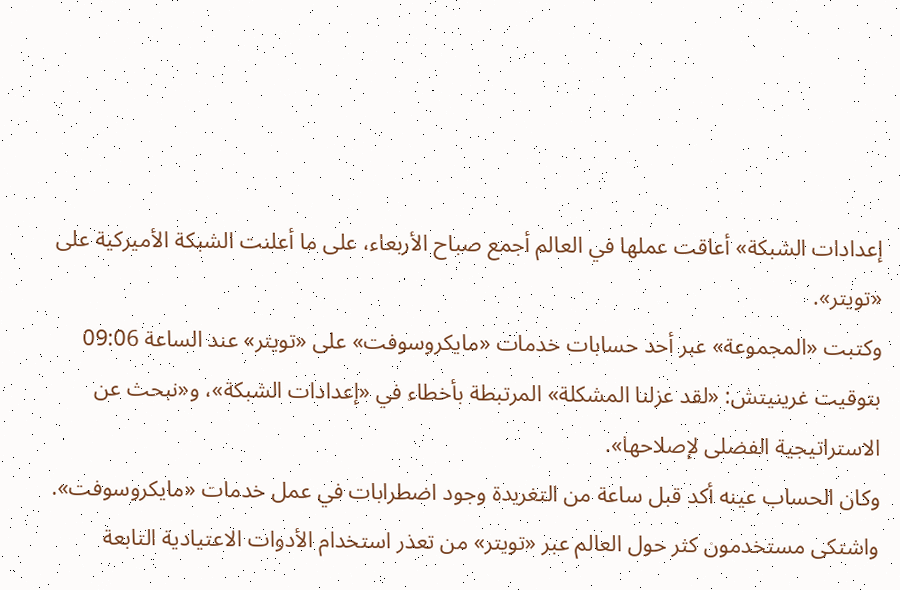إعدادات الشبكة» أعاقت عملها في العالم أجمع صباح الأربعاء، على ما أعلنت الشبكة الأميركية على «تويتر».
وكتبت «المجموعة» عبر أحد حسابات خدمات «مايكروسوفت» على «تويتر» عند الساعة 09:06 بتوقيت غرينيتش: «لقد عزلنا المشكلة» المرتبطة بأخطاء في «إعدادات الشبكة»، و«نبحث عن الاستراتيجية الفضلى لإصلاحها».
وكان الحساب عينه أكد قبل ساعة من التغريدة وجود اضطرابات في عمل خدمات «مايكروسوفت». واشتكى مستخدمون كثر حول العالم عبر «تويتر» من تعذر استخدام الأدوات الاعتيادية التابعة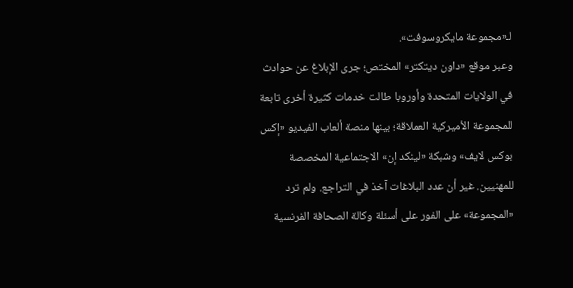لـ«مجموعة مايكروسوفت».
وعبر موقع «داون ديتكتر» المختص؛ جرى الإبلاغ عن حوادث في الولايات المتحدة وأوروبا طالت خدمات كثيرة أخرى تابعة للمجموعة الأميركية العملاقة؛ بينها منصة ألعاب الفيديو «إكس بوكس لايف» وشبكة «لينكد إن» الاجتماعية المخصصة للمهنيين. غير أن عدد البلاغات آخذ في التراجع. ولم ترد «المجموعة» على الفور على أسئلة وكالة الصحافة الفرنسية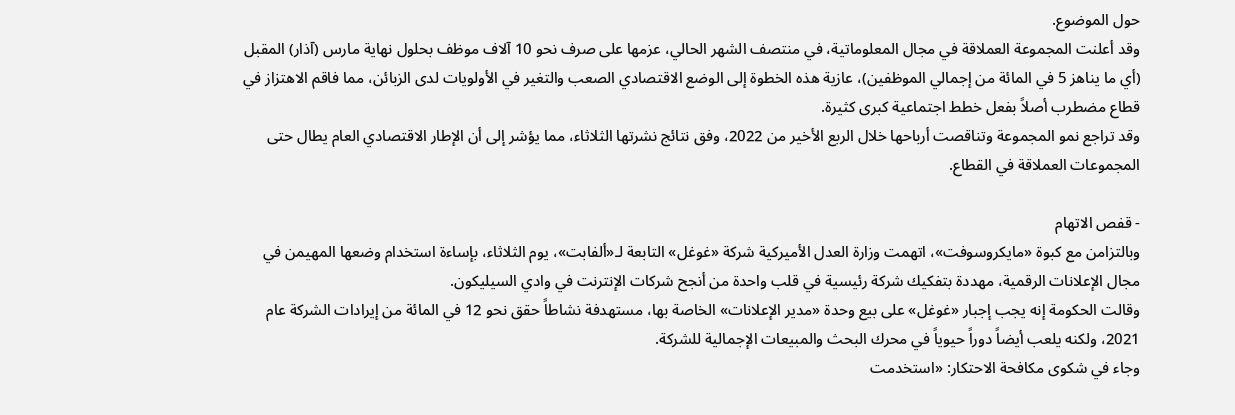حول الموضوع.
وقد أعلنت المجموعة العملاقة في مجال المعلوماتية، في منتصف الشهر الحالي، عزمها على صرف نحو 10 آلاف موظف بحلول نهاية مارس (آذار) المقبل (أي ما يناهز 5 في المائة من إجمالي الموظفين)، عازية هذه الخطوة إلى الوضع الاقتصادي الصعب والتغير في الأولويات لدى الزبائن، مما فاقم الاهتزاز في قطاع مضطرب أصلاً بفعل خطط اجتماعية كبرى كثيرة.
وقد تراجع نمو المجموعة وتناقصت أرباحها خلال الربع الأخير من 2022، وفق نتائج نشرتها الثلاثاء، مما يؤشر إلى أن الإطار الاقتصادي العام يطال حتى المجموعات العملاقة في القطاع.

- قفص الاتهام
وبالتزامن مع كبوة «مايكروسوفت»، اتهمت وزارة العدل الأميركية شركة «غوغل» التابعة لـ«ألفابت»، يوم الثلاثاء، بإساءة استخدام وضعها المهيمن في مجال الإعلانات الرقمية، مهددة بتفكيك شركة رئيسية في قلب واحدة من أنجح شركات الإنترنت في وادي السيليكون.
وقالت الحكومة إنه يجب إجبار «غوغل» على بيع وحدة «مدير الإعلانات» الخاصة بها، مستهدفة نشاطاً حقق نحو 12 في المائة من إيرادات الشركة عام 2021، ولكنه يلعب أيضاً دوراً حيوياً في محرك البحث والمبيعات الإجمالية للشركة.
وجاء في شكوى مكافحة الاحتكار: «استخدمت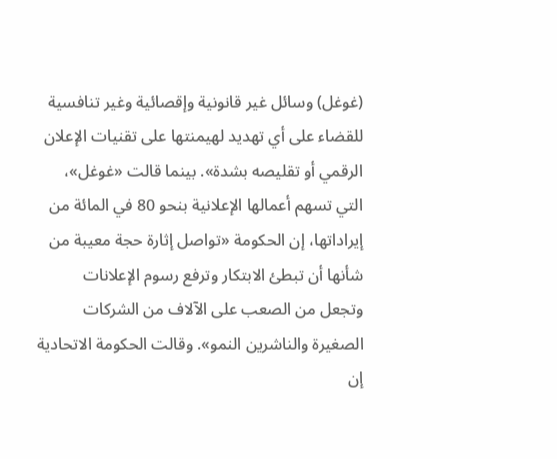(غوغل) وسائل غير قانونية وإقصائية وغير تنافسية للقضاء على أي تهديد لهيمنتها على تقنيات الإعلان الرقمي أو تقليصه بشدة». بينما قالت «غوغل»، التي تسهم أعمالها الإعلانية بنحو 80 في المائة من إيراداتها، إن الحكومة «تواصل إثارة حجة معيبة من شأنها أن تبطئ الابتكار وترفع رسوم الإعلانات وتجعل من الصعب على الآلاف من الشركات الصغيرة والناشرين النمو». وقالت الحكومة الاتحادية إن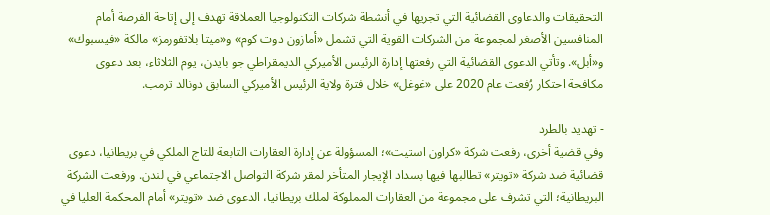التحقيقات والدعاوى القضائية التي تجريها في أنشطة شركات التكنولوجيا العملاقة تهدف إلى إتاحة الفرصة أمام المنافسين الأصغر لمجموعة من الشركات القوية التي تشمل «أمازون دوت كوم» و«ميتا بلاتفورمز» مالكة «فيسبوك» و«أبل». وتأتي الدعوى القضائية التي رفعتها إدارة الرئيس الأميركي الديمقراطي جو بايدن، يوم الثلاثاء، بعد دعوى مكافحة احتكار رُفعت عام 2020 على «غوغل» خلال فترة ولاية الرئيس الأميركي السابق دونالد ترمب.

- تهديد بالطرد
وفي قضية أخرى، رفعت شركة «كراون استيت»؛ المسؤولة عن إدارة العقارات التابعة للتاج الملكي في بريطانيا، دعوى قضائية ضد شركة «تويتر» تطالبها فيها بسداد الإيجار المتأخر لمقر شركة التواصل الاجتماعي في لندن. ورفعت الشركة البريطانية؛ التي تشرف على مجموعة من العقارات المملوكة لملك بريطانيا، الدعوى ضد «تويتر» أمام المحكمة العليا في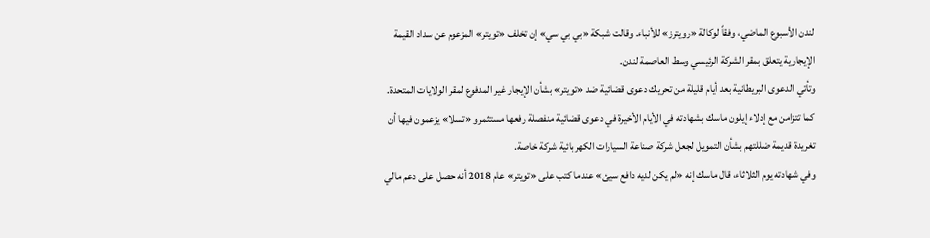لندن الأسبوع الماضي، وفقاً لوكالة «رويترز» للأنباء. وقالت شبكة «بي بي سي» إن تخلف «تويتر» المزعوم عن سداد القيمة الإيجارية يتعلق بمقر الشركة الرئيسي وسط العاصمة لندن.
وتأتي الدعوى البريطانية بعد أيام قليلة من تحريك دعوى قضائية ضد «تويتر» بشأن الإيجار غير المدفوع لمقر الولايات المتحدة. كما تتزامن مع إدلاء إيلون ماسك بشهادته في الأيام الأخيرة في دعوى قضائية منفصلة رفعها مستثمرو «تسلا» يزعمون فيها أن تغريدة قديمة ضللتهم بشأن التمويل لجعل شركة صناعة السيارات الكهربائية شركة خاصة.
وفي شهادته يوم الثلاثاء، قال ماسك إنه «لم يكن لديه دافع سيئ» عندما كتب على «تويتر» عام 2018 أنه حصل على دعم مالي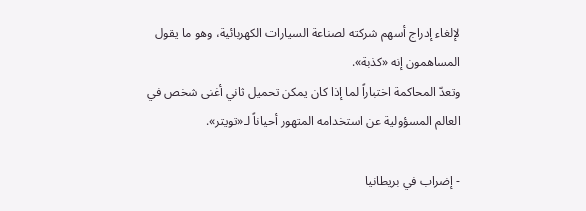لإلغاء إدراج أسهم شركته لصناعة السيارات الكهربائية، وهو ما يقول المساهمون إنه «كذبة».
وتعدّ المحاكمة اختباراً لما إذا كان يمكن تحميل ثاني أغنى شخص في العالم المسؤولية عن استخدامه المتهور أحياناً لـ«تويتر».

- إضراب في بريطانيا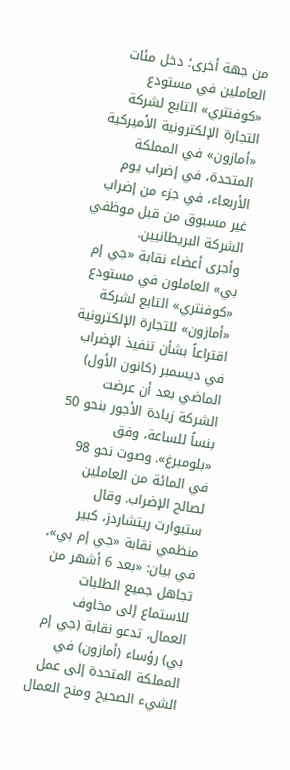من جهة أخرى؛ دخل مئات العاملين في مستودع «كوفنتري» التابع لشركة التجارة الإلكترونية الأميركية «أمازون» في المملكة المتحدة، في إضراب يوم الأربعاء، في جزء من إضراب غير مسبوق من قبل موظفي الشركة البريطانيين.
وأجرى أعضاء نقابة «جي إم بي» العاملون في مستودع «كوفنتري» التابع لشركة «أمازون» للتجارة الإلكترونية اقتراعاً بشأن تنفيذ الإضراب في ديسمبر (كانون الأول) الماضي بعد أن عرضت الشركة زيادة الأجور بنحو 50 بنساً للساعة، وفق «بلومبرغ». وصوت نحو 98 في المائة من العاملين لصالح الإضراب. وقال ستيوارت ريتشاردز، كبير منظمي نقابة «جي إم بي»، في بيان: «بعد 6 أشهر من تجاهل جميع الطلبات للاستماع إلى مخاوف العمال، تدعو نقابة (جي إم بي) رؤساء (أمازون) في المملكة المتحدة إلى عمل الشيء الصحيح ومنح العمال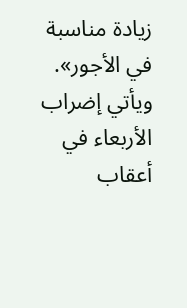زيادة مناسبة في الأجور».
ويأتي إضراب الأربعاء في أعقاب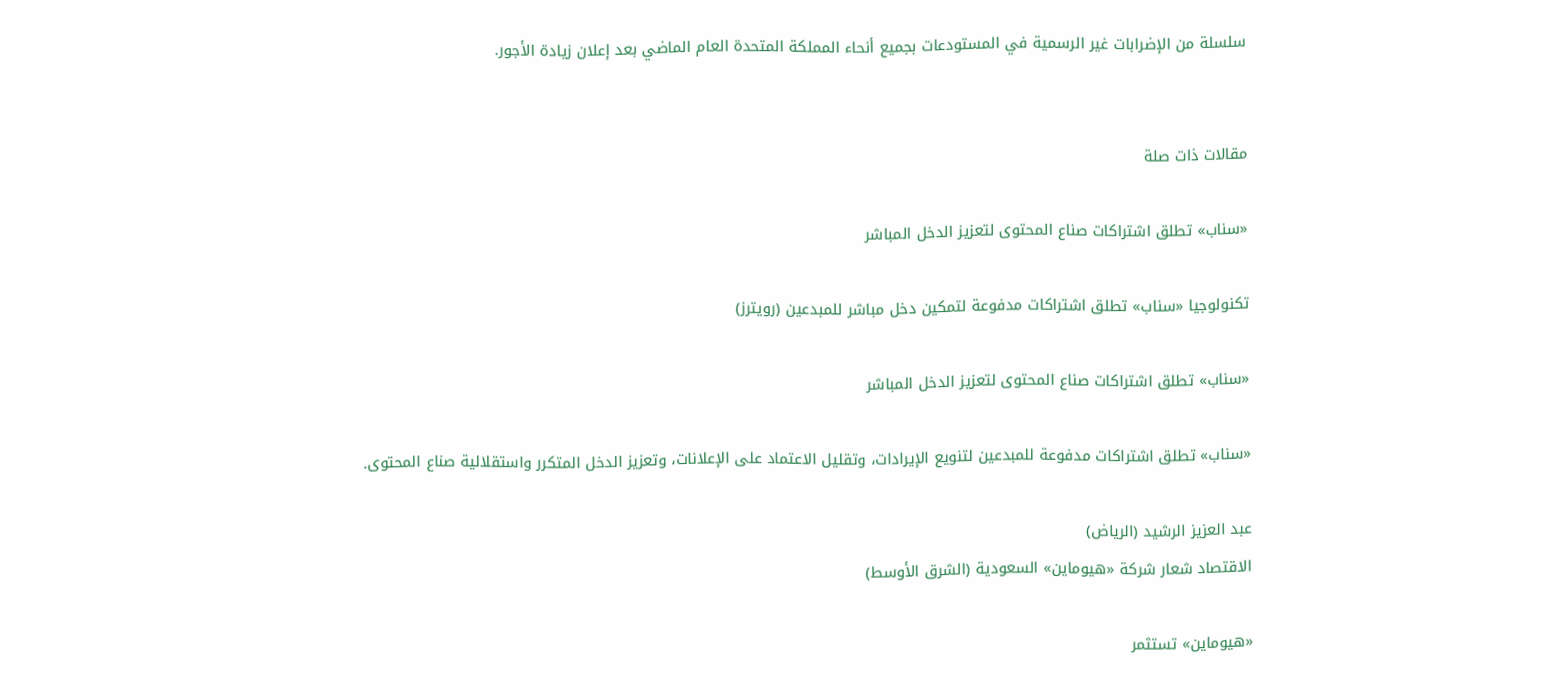سلسلة من الإضرابات غير الرسمية في المستودعات بجميع أنحاء المملكة المتحدة العام الماضي بعد إعلان زيادة الأجور.


مقالات ذات صلة

«سناب» تطلق اشتراكات صناع المحتوى لتعزيز الدخل المباشر

تكنولوجيا «سناب» تطلق اشتراكات مدفوعة لتمكين دخل مباشر للمبدعين (رويترز)

«سناب» تطلق اشتراكات صناع المحتوى لتعزيز الدخل المباشر

«سناب» تطلق اشتراكات مدفوعة للمبدعين لتنويع الإيرادات، وتقليل الاعتماد على الإعلانات، وتعزيز الدخل المتكرر واستقلالية صناع المحتوى.

عبد العزيز الرشيد (الرياض)
الاقتصاد شعار شركة «هيوماين» السعودية (الشرق الأوسط)

«هيوماين» تستثمر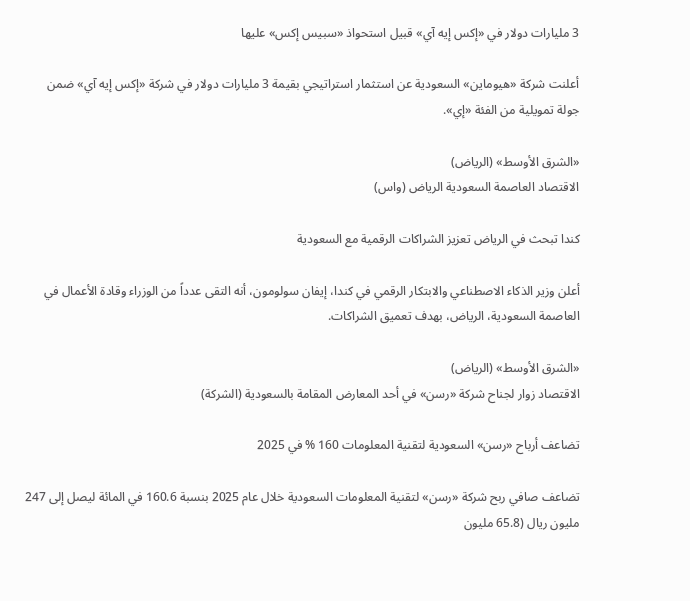3 مليارات دولار في «إكس إيه آي» قبيل استحواذ «سبيس إكس» عليها

أعلنت شركة «هيوماين» السعودية عن استثمار استراتيجي بقيمة 3 مليارات دولار في شركة «إكس إيه آي» ضمن جولة تمويلية من الفئة «إي».

«الشرق الأوسط» (الرياض)
الاقتصاد العاصمة السعودية الرياض (واس)

كندا تبحث في الرياض تعزيز الشراكات الرقمية مع السعودية

أعلن وزير الذكاء الاصطناعي والابتكار الرقمي في كندا، إيفان سولومون، أنه التقى عدداً من الوزراء وقادة الأعمال في العاصمة السعودية، الرياض، بهدف تعميق الشراكات.

«الشرق الأوسط» (الرياض)
الاقتصاد زوار لجناح شركة «رسن» في أحد المعارض المقامة بالسعودية (الشركة)

تضاعف أرباح «رسن» السعودية لتقنية المعلومات 160 % في 2025

تضاعف صافي ربح شركة «رسن» لتقنية المعلومات السعودية خلال عام 2025 بنسبة 160.6 في المائة ليصل إلى 247 مليون ريال (65.8 مليون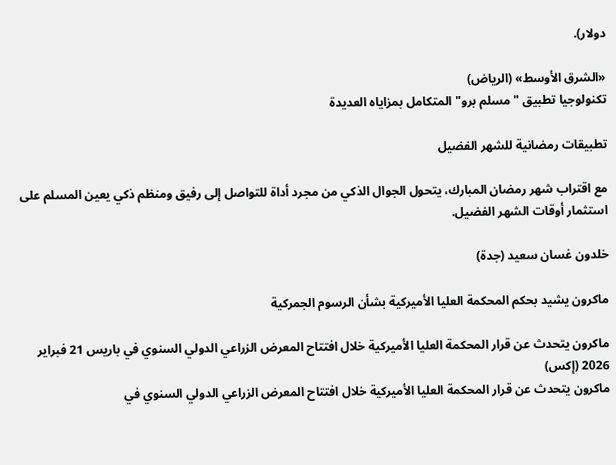دولار).

«الشرق الأوسط» (الرياض)
تكنولوجيا تطبيق "مسلم برو" المتكامل بمزاياه العديدة

تطبيقات رمضانية للشهر الفضيل

مع اقتراب شهر رمضان المبارك، يتحول الجوال الذكي من مجرد أداة للتواصل إلى رفيق ومنظم ذكي يعين المسلم على استثمار أوقات الشهر الفضيل.

خلدون غسان سعيد (جدة)

ماكرون يشيد بحكم المحكمة العليا الأميركية بشأن الرسوم الجمركية

ماكرون يتحدث عن قرار المحكمة العليا الأميركية خلال افتتاح المعرض الزراعي الدولي السنوي في باريس 21 فبراير 2026 (إكس)
ماكرون يتحدث عن قرار المحكمة العليا الأميركية خلال افتتاح المعرض الزراعي الدولي السنوي في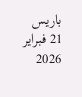باريس 21 فبراير 2026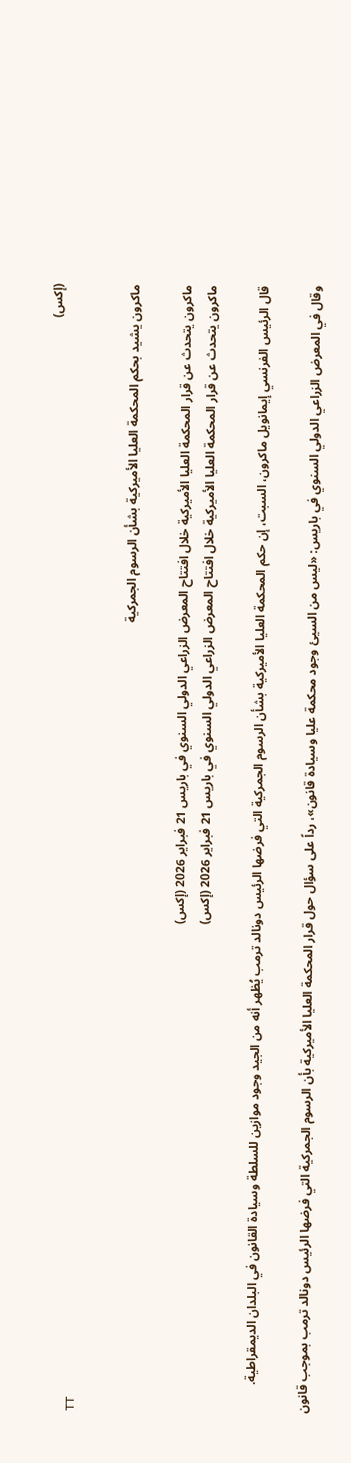(إكس)
TT

ماكرون يشيد بحكم المحكمة العليا الأميركية بشأن الرسوم الجمركية

ماكرون يتحدث عن قرار المحكمة العليا الأميركية خلال افتتاح المعرض الزراعي الدولي السنوي في باريس 21 فبراير 2026 (إكس)
ماكرون يتحدث عن قرار المحكمة العليا الأميركية خلال افتتاح المعرض الزراعي الدولي السنوي في باريس 21 فبراير 2026 (إكس)

قال الرئيس الفرنسي إيمانويل ماكرون، السبت، إن حكم المحكمة العليا الأميركية بشأن الرسوم الجمركية التي فرضها الرئيس دونالد ترمب يُظهر أنه من الجيد وجود موازين للسلطة وسيادة ‌القانون في ‌البلدان الديمقراطية.

وقال في ‌المعرض الزراعي الدولي السنوي في باريس: «ليس من السيئ وجود محكمة عليا وسيادة قانون»، رداً على سؤال حول قرار المحكمة العليا الأميركية بأن الرسوم الجمركية التي فرضها ‌الرئيس دونالد ‌ترمب بموجب قانون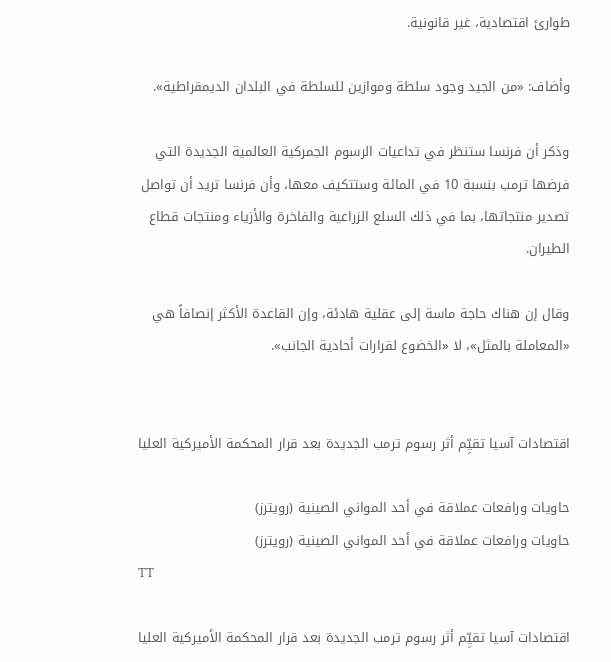طوارئ اقتصادية، ‌غير قانونية.

وأضاف: «من الجيد ‌وجود سلطة وموازين للسلطة في البلدان الديمقراطية».

وذكر أن فرنسا ستنظر في تداعيات الرسوم الجمركية العالمية ‌الجديدة التي فرضها ترمب بنسبة 10 في المائة وستتكيف معها، وأن فرنسا تريد أن تواصل تصدير منتجاتها، بما في ذلك السلع الزراعية والفاخرة والأزياء ومنتجات قطاع الطيران.

وقال إن هناك حاجة ماسة إلى عقلية هادئة، وإن القاعدة الأكثر إنصافاً هي «المعاملة بالمثل»، لا «الخضوع لقرارات أحادية الجانب».


اقتصادات آسيا تقيِّم أثر رسوم ترمب الجديدة بعد قرار المحكمة الأميركية العليا

حاويات ورافعات عملاقة في أحد المواني الصينية (رويترز)
حاويات ورافعات عملاقة في أحد المواني الصينية (رويترز)
TT

اقتصادات آسيا تقيِّم أثر رسوم ترمب الجديدة بعد قرار المحكمة الأميركية العليا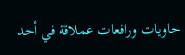حاويات ورافعات عملاقة في أحد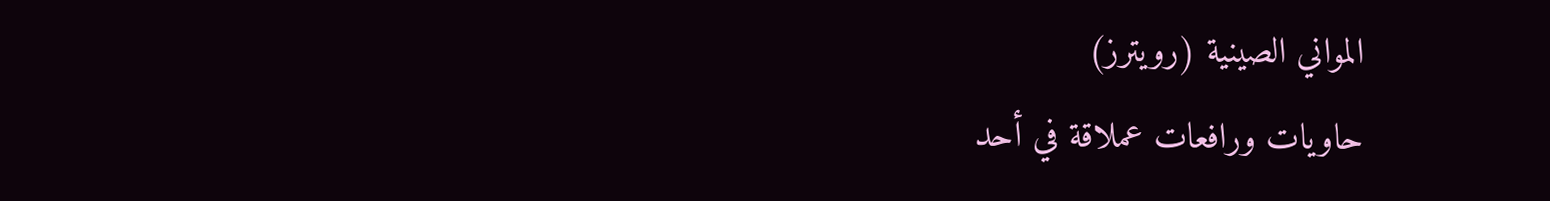المواني الصينية (رويترز)
حاويات ورافعات عملاقة في أحد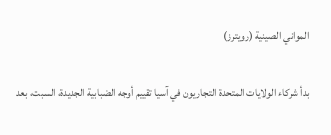المواني الصينية (رويترز)

بدأ شركاء الولايات المتحدة التجاريون في آسيا تقييم أوجه الضبابية الجديدة، السبت، بعد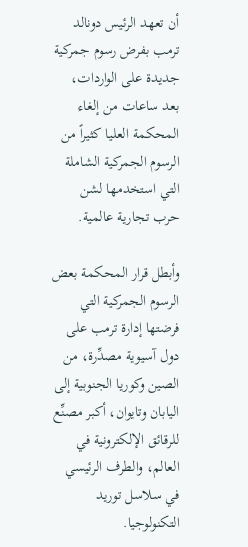أن تعهد الرئيس دونالد ترمب بفرض رسوم جمركية جديدة على الواردات، بعد ساعات من إلغاء المحكمة العليا كثيراً من الرسوم الجمركية الشاملة التي استخدمها لشن حرب تجارية عالمية.

وأبطل قرار المحكمة بعض الرسوم الجمركية التي فرضتها إدارة ترمب على دول آسيوية مصدِّرة، من الصين وكوريا الجنوبية إلى اليابان وتايوان، أكبر مصنِّع للرقائق الإلكترونية في العالم، والطرف الرئيسي في سلاسل توريد التكنولوجيا.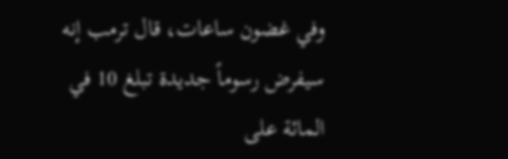وفي غضون ساعات، ‌قال ترمب ‌إنه سيفرض رسوماً جديدة تبلغ 10 في المائة ‌على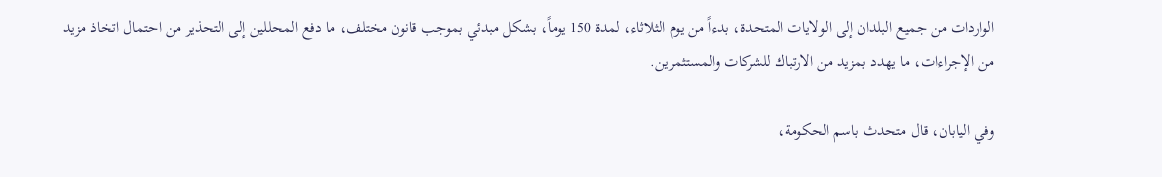الواردات من جميع البلدان إلى الولايات المتحدة، بدءاً من يوم الثلاثاء، لمدة 150 يوماً، بشكل مبدئي بموجب قانون مختلف، ما دفع المحللين إلى التحذير من احتمال اتخاذ مزيد من الإجراءات، ما يهدد بمزيد من الارتباك للشركات والمستثمرين.

وفي اليابان، قال متحدث باسم الحكومة،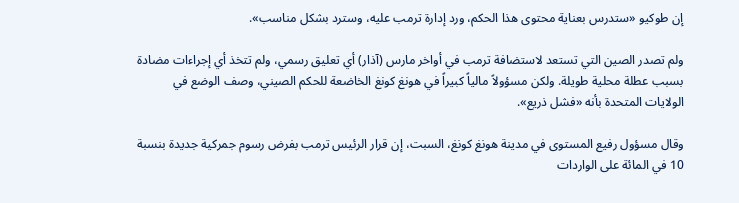إن طوكيو «ستدرس بعناية محتوى هذا الحكم، ورد إدارة ترمب عليه، وسترد بشكل مناسب».

ولم ‌تصدر الصين التي تستعد لاستضافة ‌ترمب في أواخر مارس (آذار) أي تعليق رسمي، ولم تتخذ ‌أي إجراءات مضادة بسبب عطلة محلية طويلة. ولكن مسؤولاً ‌مالياً كبيراً في هونغ كونغ الخاضعة للحكم الصيني، وصف الوضع في الولايات المتحدة بأنه «فشل ذريع».

وقال مسؤول رفيع المستوى في مدينة هونغ كونغ، السبت، إن قرار ‌الرئيس ‌ترمب بفرض رسوم جمركية جديدة بنسبة 10 في المائة على الواردات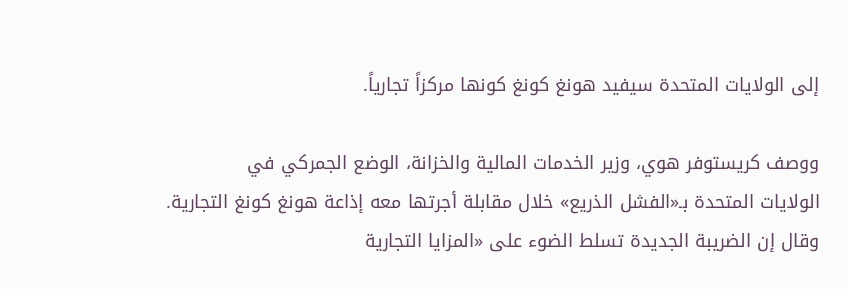إلى الولايات المتحدة سيفيد هونغ كونغ ‌كونها ‌مركزاً تجارياً.

ووصف ‌كريستوفر هوي، ‌وزير الخدمات المالية والخزانة، الوضع الجمركي في الولايات ‌المتحدة بـ«الفشل الذريع» خلال مقابلة أجرتها معه إذاعة هونغ كونغ التجارية. وقال إن الضريبة الجديدة تسلط الضوء على «المزايا التجارية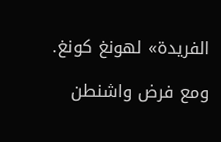الفريدة» لهونغ كونغ.

ومع فرض واشنطن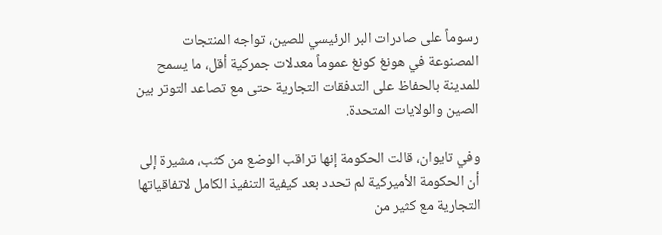رسوماً على صادرات البر الرئيسي للصين، تواجه المنتجات المصنوعة في هونغ كونغ عموماً ‌معدلات جمركية أقل، ما يسمح للمدينة بالحفاظ على التدفقات التجارية حتى مع تصاعد التوتر بين الصين والولايات المتحدة.

وفي تايوان، قالت الحكومة إنها تراقب الوضع من كثب، مشيرة إلى أن الحكومة الأميركية لم تحدد بعد كيفية التنفيذ الكامل لاتفاقياتها التجارية مع كثير من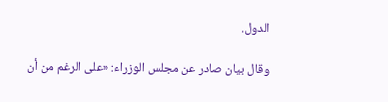الدول.

وقال بيان صادر عن مجلس الوزراء: «على الرغم من أن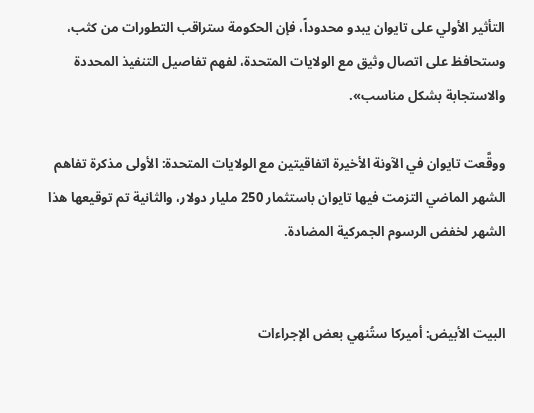التأثير الأولي على تايوان يبدو محدوداً، فإن الحكومة ستراقب التطورات من كثب، وستحافظ على اتصال وثيق مع الولايات المتحدة، لفهم تفاصيل التنفيذ المحددة والاستجابة بشكل مناسب».

ووقَّعت تايوان في الآونة الأخيرة اتفاقيتين مع الولايات المتحدة: الأولى مذكرة تفاهم الشهر الماضي التزمت فيها تايوان باستثمار 250 مليار دولار، والثانية تم توقيعها هذا الشهر لخفض الرسوم الجمركية المضادة.


البيت الأبيض: أميركا ستُنهي بعض الإجراءات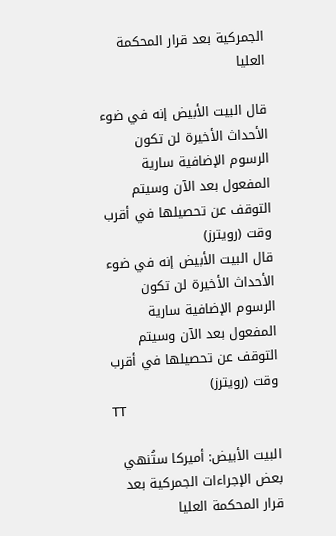الجمركية بعد قرار المحكمة العليا

قال ‌البيت الأبيض ‌إنه في ضوء الأحداث الأخيرة لن تكون الرسوم الإضافية سارية المفعول بعد الآن وسيتم التوقف عن تحصيلها في أقرب وقت (رويترز)
قال ‌البيت الأبيض ‌إنه في ضوء الأحداث الأخيرة لن تكون الرسوم الإضافية سارية المفعول بعد الآن وسيتم التوقف عن تحصيلها في أقرب وقت (رويترز)
TT

البيت الأبيض: أميركا ستُنهي بعض الإجراءات الجمركية بعد قرار المحكمة العليا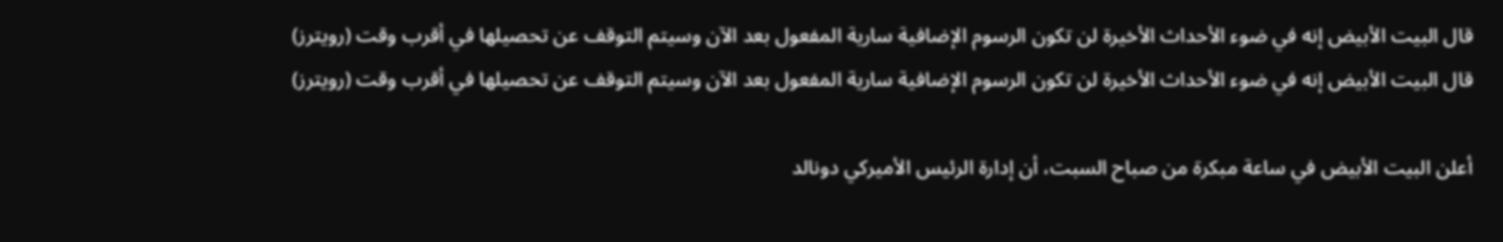قال ‌البيت الأبيض ‌إنه في ضوء الأحداث الأخيرة لن تكون الرسوم الإضافية سارية المفعول بعد الآن وسيتم التوقف عن تحصيلها في أقرب وقت (رويترز)
قال ‌البيت الأبيض ‌إنه في ضوء الأحداث الأخيرة لن تكون الرسوم الإضافية سارية المفعول بعد الآن وسيتم التوقف عن تحصيلها في أقرب وقت (رويترز)

أعلن البيت الأبيض في ساعة مبكرة من صباح السبت، أن إدارة الرئيس الأميركي دونالد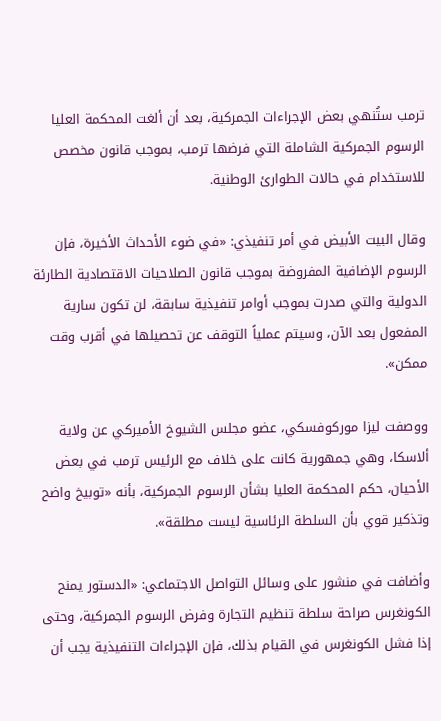ترمب ستُنهي ‌بعض الإجراءات ‌الجمركية، بعد ‌أن ألغت المحكمة العليا الرسوم الجمركية الشاملة التي فرضها ترمب، بموجب قانون مخصص للاستخدام في حالات الطوارئ ‌الوطنية.

وقال ‌البيت الأبيض ‌في أمر ‌تنفيذي: «في ضوء الأحداث الأخيرة، فإن الرسوم الإضافية المفروضة ‌بموجب قانون الصلاحيات الاقتصادية الطارئة الدولية والتي صدرت بموجب أوامر تنفيذية سابقة، لن تكون سارية المفعول بعد الآن، وسيتم عملياً التوقف عن تحصيلها في أقرب وقت ممكن».

ووصفت ليزا موركوفسكي، عضو مجلس الشيوخ الأميركي عن ولاية ألاسكا، وهي جمهورية كانت على خلاف مع الرئيس ترمب في بعض الأحيان، حكم المحكمة العليا بشأن الرسوم الجمركية، بأنه «توبيخ واضح وتذكير قوي بأن السلطة الرئاسية ليست مطلقة».

وأضافت في منشور على وسائل التواصل الاجتماعي: «الدستور يمنح الكونغرس صراحة سلطة تنظيم التجارة وفرض الرسوم الجمركية، وحتى إذا فشل الكونغرس في القيام بذلك، فإن الإجراءات التنفيذية يجب أن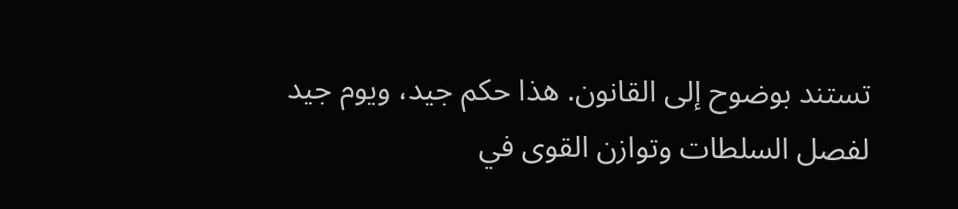تستند بوضوح إلى القانون. هذا حكم جيد، ويوم جيد لفصل السلطات وتوازن القوى في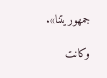جمهوريتنا».

وكانت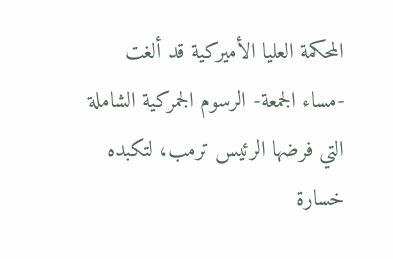المحكمة العليا الأميركية قد ألغت -مساء الجمعة- الرسوم الجمركية الشاملة التي فرضها الرئيس ترمب، لتكبده خسارة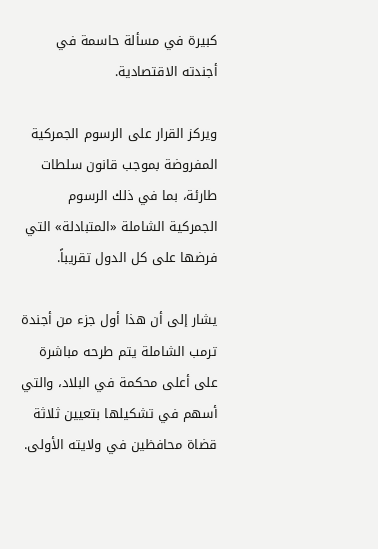كبيرة في مسألة حاسمة في أجندته الاقتصادية.

ويركز القرار على الرسوم الجمركية المفروضة بموجب قانون سلطات طارئة، بما في ذلك الرسوم الجمركية الشاملة «المتبادلة» التي فرضها على كل الدول تقريباً.

يشار إلى أن هذا أول جزء من أجندة ترمب الشاملة يتم طرحه مباشرة على أعلى محكمة في البلاد، والتي أسهم في تشكيلها بتعيين ثلاثة قضاة محافظين في ولايته الأولى.